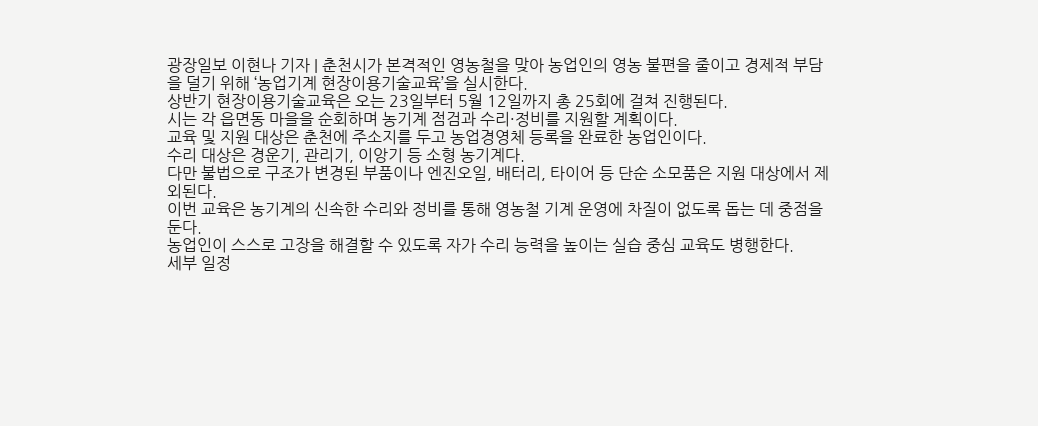광장일보 이현나 기자 | 춘천시가 본격적인 영농철을 맞아 농업인의 영농 불편을 줄이고 경제적 부담을 덜기 위해 ‘농업기계 현장이용기술교육’을 실시한다.
상반기 현장이용기술교육은 오는 23일부터 5월 12일까지 총 25회에 걸쳐 진행된다.
시는 각 읍면동 마을을 순회하며 농기계 점검과 수리·정비를 지원할 계획이다.
교육 및 지원 대상은 춘천에 주소지를 두고 농업경영체 등록을 완료한 농업인이다.
수리 대상은 경운기, 관리기, 이앙기 등 소형 농기계다.
다만 불법으로 구조가 변경된 부품이나 엔진오일, 배터리, 타이어 등 단순 소모품은 지원 대상에서 제외된다.
이번 교육은 농기계의 신속한 수리와 정비를 통해 영농철 기계 운영에 차질이 없도록 돕는 데 중점을 둔다.
농업인이 스스로 고장을 해결할 수 있도록 자가 수리 능력을 높이는 실습 중심 교육도 병행한다.
세부 일정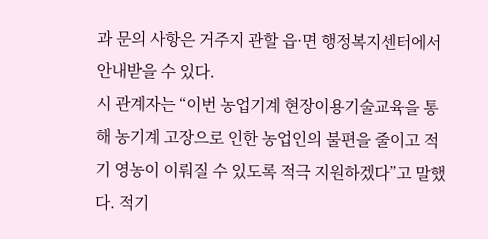과 문의 사항은 거주지 관할 읍·면 행정복지센터에서 안내받을 수 있다.
시 관계자는 “이번 농업기계 현장이용기술교육을 통해 농기계 고장으로 인한 농업인의 불편을 줄이고 적기 영농이 이뤄질 수 있도록 적극 지원하겠다”고 말했다. 적기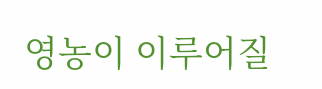영농이 이루어질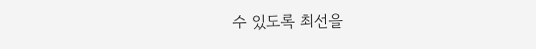수 있도록 최선을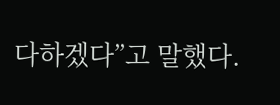다하겠다”고 말했다.